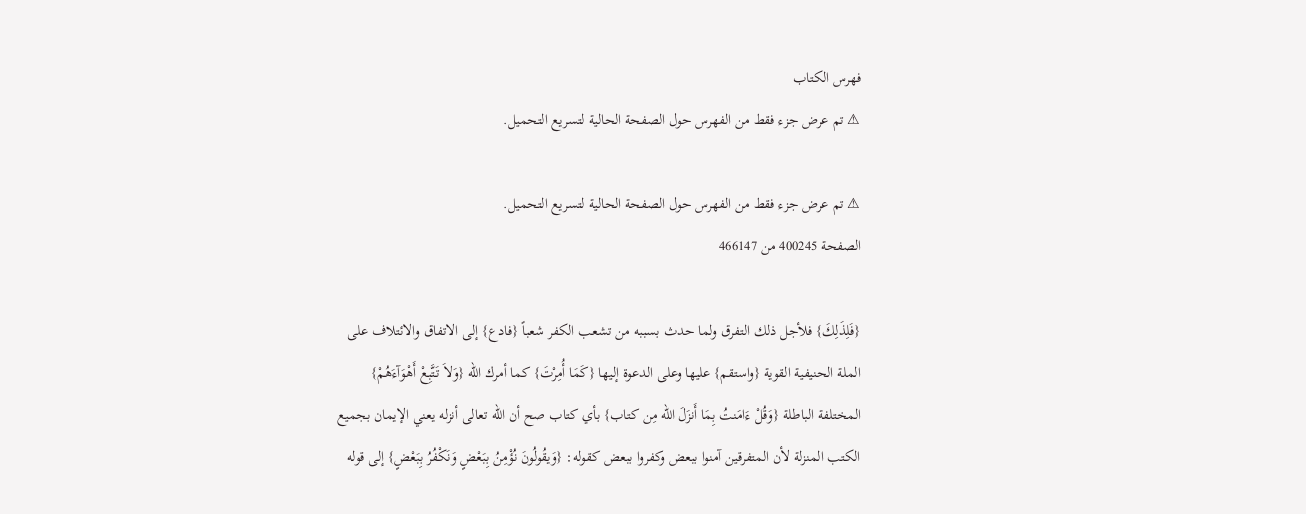فهرس الكتاب
⚠ تم عرض جزء فقط من الفهرس حول الصفحة الحالية لتسريع التحميل.

⚠ تم عرض جزء فقط من الفهرس حول الصفحة الحالية لتسريع التحميل.
الصفحة 400245 من 466147

{فَلِذَلِكَ} فلأجل ذلك التفرق ولما حدث بسببه من تشعب الكفر شعباً {فادع} إلى الاتفاق والائتلاف على الملة الحنيفية القوية {واستقم} عليها وعلى الدعوة إليها {كَمَا أُمِرْتَ} كما أمرك الله {وَلاَ تَتَّبِعْ أَهْوَآءَهُمْ} المختلفة الباطلة {وَقُلْ ءَامَنتُ بِمَا أَنزَلَ الله مِن كتاب} بأي كتاب صح أن الله تعالى أنزله يعني الإيمان بجميع الكتب المنزلة لأن المتفرقين آمنوا ببعض وكفروا ببعض كقوله: {وَيقُولُونَ نُؤْمِنُ بِبَعْضٍ وَنَكْفُرُ بِبَعْضٍ} إلى قوله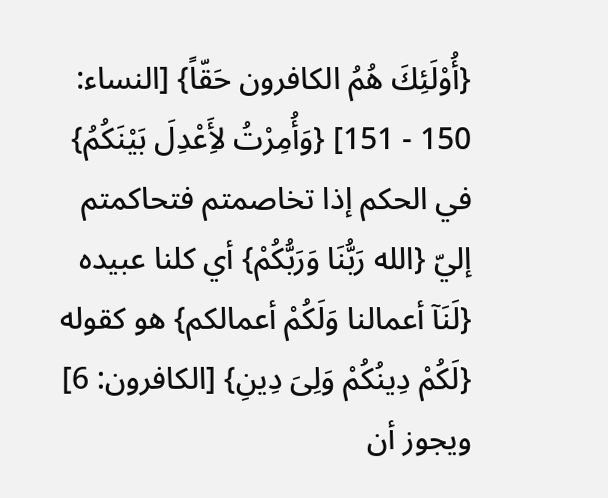{أُوْلَئِكَ هُمُ الكافرون حَقّاً} [النساء: 150 - 151] {وَأُمِرْتُ لأَِعْدِلَ بَيْنَكُمُ} في الحكم إذا تخاصمتم فتحاكمتم إليّ {الله رَبُّنَا وَرَبُّكُمْ} أي كلنا عبيده {لَنَآ أعمالنا وَلَكُمْ أعمالكم} هو كقوله {لَكُمْ دِينُكُمْ وَلِىَ دِينِ} [الكافرون: 6] ويجوز أن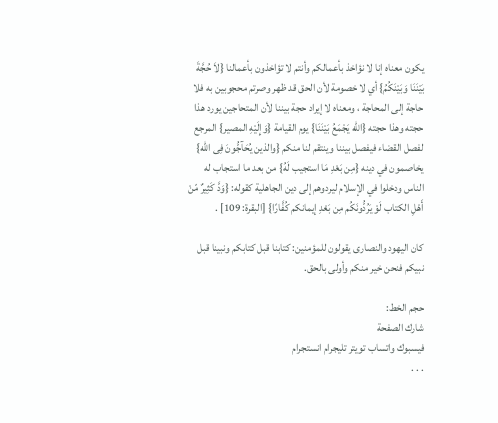يكون معناه إنا لا نؤاخذ بأعمالكم وأنتم لا تؤاخذون بأعمالنا {لاَ حُجَّةَ بَيْنَنَا وَبَيْنَكُمُ} أي لا خصومة لأن الحق قد ظهر وصرتم محجوبين به فلا حاجة إلى المحاجة ، ومعناه لا إيراد حجة بيننا لأن المتحاجين يورد هذا حجته وهذا حجته {الله يَجْمَعُ بَيْنَنَا} يوم القيامة {وَإِلَيْهِ المصير} المرجع لفصل القضاء فيفصل بيننا وينتقم لنا منكم {والذين يُحَآجُّونَ فِى الله} يخاصمون في دينه {مِن بَعْدِ مَا استجيب لَهُ} من بعد ما استجاب له الناس ودخلوا في الإسلام ليردوهم إلى دين الجاهلية كقوله: {وَدَّ كَثِيرٌ مّنْ أَهْلِ الكتاب لَوْ يَرُدُّونَكُم مِن بَعْدِ إيمانكم كُفَّارًا} [البقرة: 109] .

كان اليهود والنصارى يقولون للمؤمنين: كتابنا قبل كتابكم ونبينا قبل نبيكم فنحن خير منكم وأولى بالحق.

حجم الخط:
شارك الصفحة
فيسبوك واتساب تويتر تليجرام انستجرام
. . .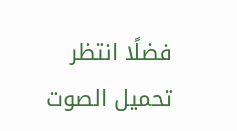فضلًا انتظر تحميل الصوت